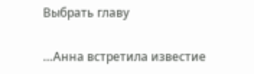Выбрать главу

…Анна встретила известие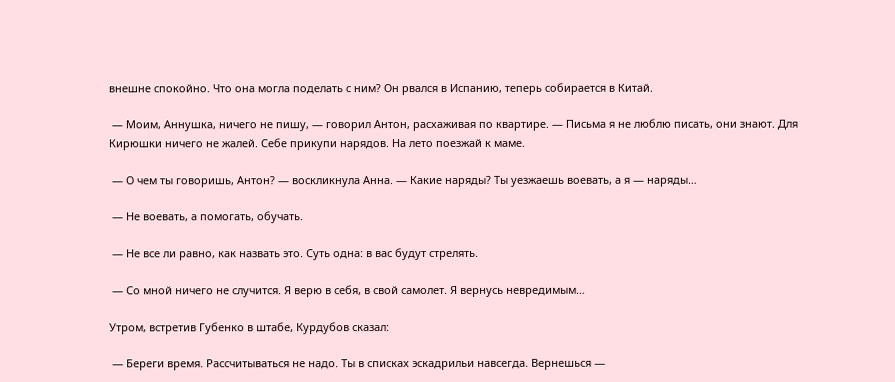внешне спокойно. Что она могла поделать с ним? Он рвался в Испанию, теперь собирается в Китай.

 — Моим, Аннушка, ничего не пишу, — говорил Антон, расхаживая по квартире. — Письма я не люблю писать, они знают. Для Кирюшки ничего не жалей. Себе прикупи нарядов. На лето поезжай к маме.

 — О чем ты говоришь, Антон? — воскликнула Анна. — Какие наряды? Ты уезжаешь воевать, а я — наряды…

 — Не воевать, а помогать, обучать.

 — Не все ли равно, как назвать это. Суть одна: в вас будут стрелять.

 — Со мной ничего не случится. Я верю в себя, в свой самолет. Я вернусь невредимым…

Утром, встретив Губенко в штабе, Курдубов сказал:

 — Береги время. Рассчитываться не надо. Ты в списках эскадрильи навсегда. Вернешься —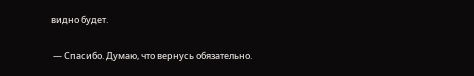видно будет.

 — Спасибо. Думаю, что вернусь обязательно.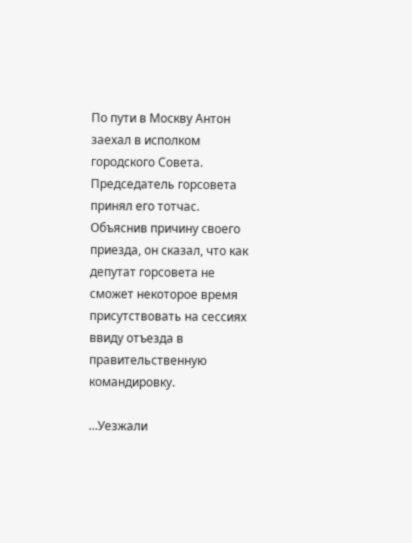По пути в Москву Антон заехал в исполком городского Совета. Председатель горсовета принял его тотчас. Объяснив причину своего приезда, он сказал, что как депутат горсовета не сможет некоторое время присутствовать на сессиях ввиду отъезда в правительственную командировку.

…Уезжали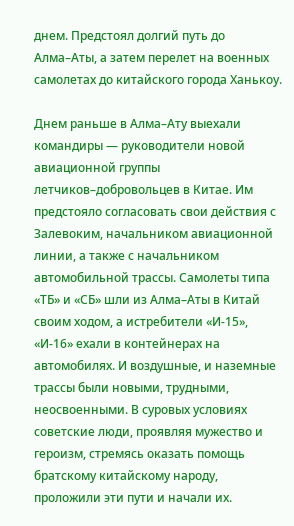днем. Предстоял долгий путь до Алма–Аты, а затем перелет на военных самолетах до китайского города Ханькоу.

Днем раньше в Алма–Ату выехали командиры — руководители новой авиационной группы летчиков–добровольцев в Китае. Им предстояло согласовать свои действия с Залевоким, начальником авиационной линии, а также с начальником автомобильной трассы. Самолеты типа «ТБ» и «СБ» шли из Алма–Аты в Китай своим ходом, а истребители «И-15», «И-16» ехали в контейнерах на автомобилях. И воздушные, и наземные трассы были новыми, трудными, неосвоенными. В суровых условиях советские люди, проявляя мужество и героизм, стремясь оказать помощь братскому китайскому народу, проложили эти пути и начали их.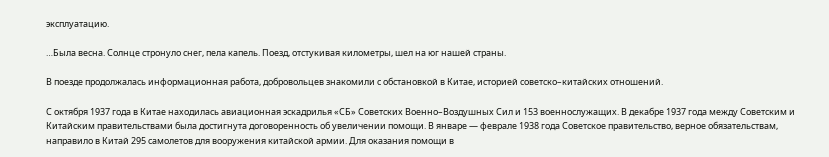эксплуатацию.

…Была весна. Солнце стронуло снег, пела капель. Поезд, отстукивая километры, шел на юг нашей страны.

В поезде продолжалась информационная работа, добровольцев знакомили с обстановкой в Китае, историей советско–китайских отношений.

С октября 1937 года в Китае находилась авиационная эскадрилья «СБ» Советских Военно–Воздушных Сил и 153 военнослужащих. В декабре 1937 года между Советским и Китайским правительствами была достигнута договоренность об увеличении помощи. В январе — феврале 1938 года Советское правительство, верное обязательствам, направило в Китай 295 самолетов для вооружения китайской армии. Для оказания помощи в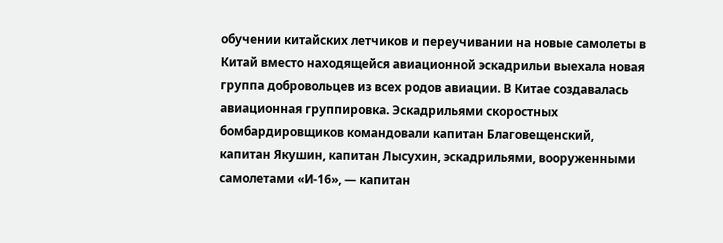обучении китайских летчиков и переучивании на новые самолеты в Китай вместо находящейся авиационной эскадрильи выехала новая группа добровольцев из всех родов авиации. В Китае создавалась авиационная группировка. Эскадрильями скоростных бомбардировщиков командовали капитан Благовещенский, капитан Якушин, капитан Лысухин, эскадрильями, вооруженными самолетами «И-16», — капитан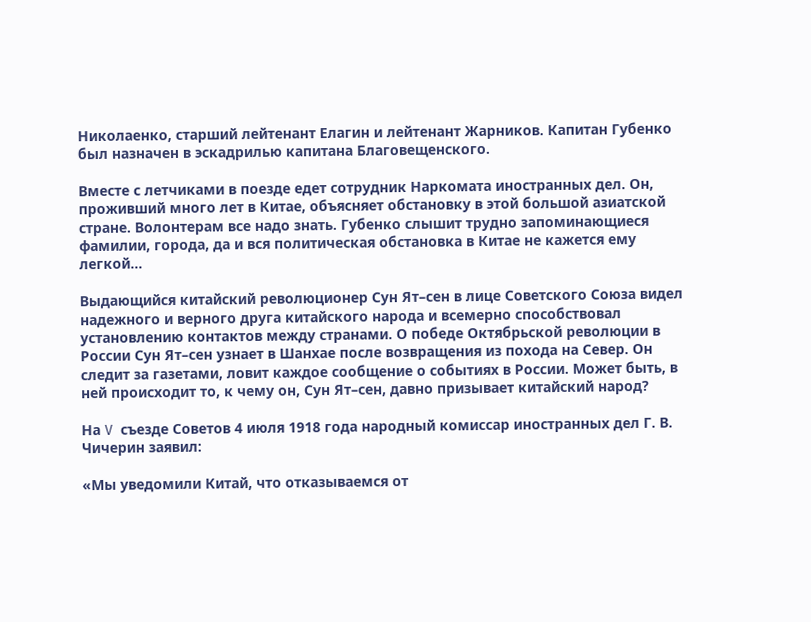Николаенко, старший лейтенант Елагин и лейтенант Жарников. Капитан Губенко был назначен в эскадрилью капитана Благовещенского.

Вместе с летчиками в поезде едет сотрудник Наркомата иностранных дел. Он, проживший много лет в Китае, объясняет обстановку в этой большой азиатской стране. Волонтерам все надо знать. Губенко слышит трудно запоминающиеся фамилии, города, да и вся политическая обстановка в Китае не кажется ему легкой…

Выдающийся китайский революционер Сун Ят–сен в лице Советского Союза видел надежного и верного друга китайского народа и всемерно способствовал установлению контактов между странами. О победе Октябрьской революции в России Сун Ят–сен узнает в Шанхае после возвращения из похода на Север. Он следит за газетами, ловит каждое сообщение о событиях в России. Может быть, в ней происходит то, к чему он, Сун Ят–сен, давно призывает китайский народ?

На V съезде Советов 4 июля 1918 года народный комиссар иностранных дел Г. В. Чичерин заявил:

«Мы уведомили Китай, что отказываемся от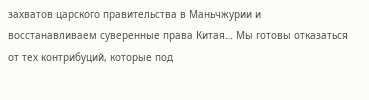захватов царского правительства в Маньчжурии и восстанавливаем суверенные права Китая… Мы готовы отказаться от тех контрибуций, которые под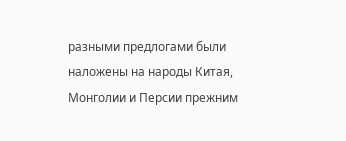разными предлогами были наложены на народы Китая, Монголии и Персии прежним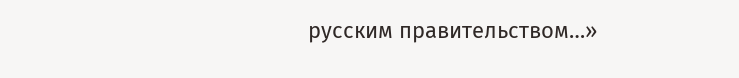русским правительством…»